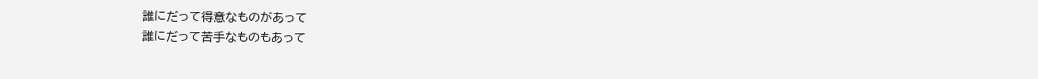誰にだって得意なものがあって
誰にだって苦手なものもあって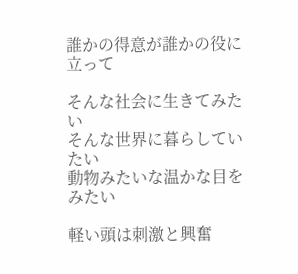誰かの得意が誰かの役に立って

そんな社会に生きてみたい
そんな世界に暮らしていたい
動物みたいな温かな目をみたい

軽い頭は刺激と興奮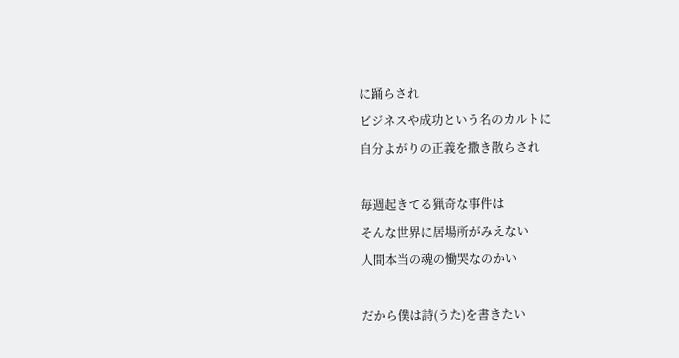に踊らされ
ビジネスや成功という名のカルトに
自分よがりの正義を撒き散らされ

毎週起きてる猟奇な事件は
そんな世界に居場所がみえない
人間本当の魂の慟哭なのかい

だから僕は詩(うた)を書きたい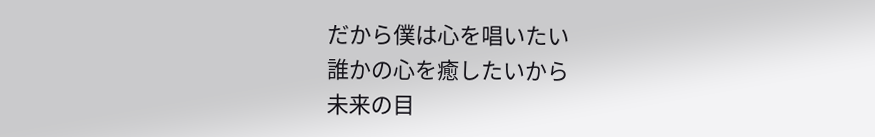だから僕は心を唱いたい
誰かの心を癒したいから
未来の目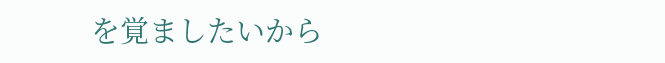を覚ましたいから